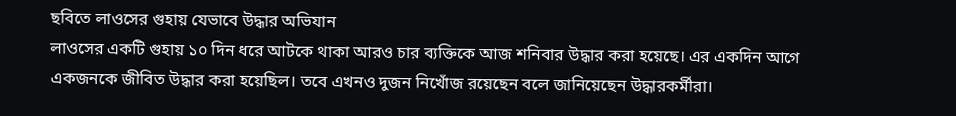ছবিতে লাওসের গুহায় যেভাবে উদ্ধার অভিযান
লাওসের একটি গুহায় ১০ দিন ধরে আটকে থাকা আরও চার ব্যক্তিকে আজ শনিবার উদ্ধার করা হয়েছে। এর একদিন আগে একজনকে জীবিত উদ্ধার করা হয়েছিল। তবে এখনও দুজন নিখোঁজ রয়েছেন বলে জানিয়েছেন উদ্ধারকর্মীরা।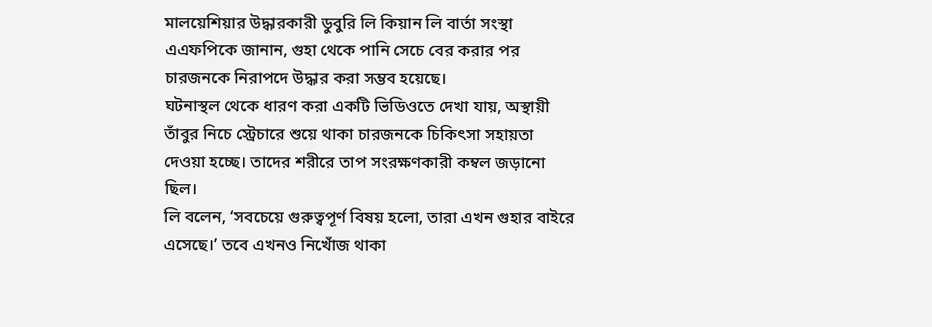মালয়েশিয়ার উদ্ধারকারী ডুবুরি লি কিয়ান লি বার্তা সংস্থা এএফপিকে জানান, গুহা থেকে পানি সেচে বের করার পর চারজনকে নিরাপদে উদ্ধার করা সম্ভব হয়েছে।
ঘটনাস্থল থেকে ধারণ করা একটি ভিডিওতে দেখা যায়, অস্থায়ী তাঁবুর নিচে স্ট্রেচারে শুয়ে থাকা চারজনকে চিকিৎসা সহায়তা দেওয়া হচ্ছে। তাদের শরীরে তাপ সংরক্ষণকারী কম্বল জড়ানো ছিল।
লি বলেন, ‘সবচেয়ে গুরুত্বপূর্ণ বিষয় হলো, তারা এখন গুহার বাইরে এসেছে।’ তবে এখনও নিখোঁজ থাকা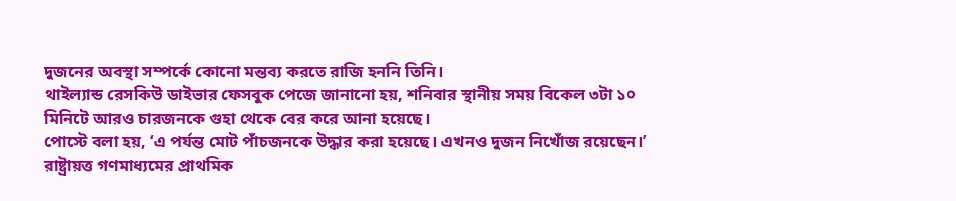দুজনের অবস্থা সম্পর্কে কোনো মন্তব্য করতে রাজি হননি তিনি।
থাইল্যান্ড রেসকিউ ডাইভার ফেসবুক পেজে জানানো হয়, শনিবার স্থানীয় সময় বিকেল ৩টা ১০ মিনিটে আরও চারজনকে গুহা থেকে বের করে আনা হয়েছে।
পোস্টে বলা হয়, ‘এ পর্যন্ত মোট পাঁচজনকে উদ্ধার করা হয়েছে। এখনও দুজন নিখোঁজ রয়েছেন।’
রাষ্ট্রায়ত্ত গণমাধ্যমের প্রাথমিক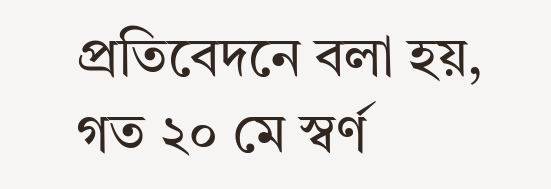প্রতিবেদনে বলা হয়, গত ২০ মে স্বর্ণ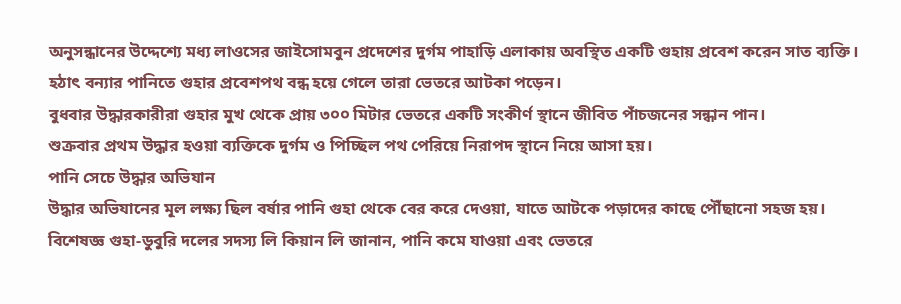অনুসন্ধানের উদ্দেশ্যে মধ্য লাওসের জাইসোমবুন প্রদেশের দুর্গম পাহাড়ি এলাকায় অবস্থিত একটি গুহায় প্রবেশ করেন সাত ব্যক্তি। হঠাৎ বন্যার পানিতে গুহার প্রবেশপথ বন্ধ হয়ে গেলে তারা ভেতরে আটকা পড়েন।
বুধবার উদ্ধারকারীরা গুহার মুখ থেকে প্রায় ৩০০ মিটার ভেতরে একটি সংকীর্ণ স্থানে জীবিত পাঁচজনের সন্ধান পান।
শুক্রবার প্রথম উদ্ধার হওয়া ব্যক্তিকে দুর্গম ও পিচ্ছিল পথ পেরিয়ে নিরাপদ স্থানে নিয়ে আসা হয়।
পানি সেচে উদ্ধার অভিযান
উদ্ধার অভিযানের মূল লক্ষ্য ছিল বর্ষার পানি গুহা থেকে বের করে দেওয়া, যাতে আটকে পড়াদের কাছে পৌঁছানো সহজ হয়।
বিশেষজ্ঞ গুহা-ডুবুরি দলের সদস্য লি কিয়ান লি জানান, পানি কমে যাওয়া এবং ভেতরে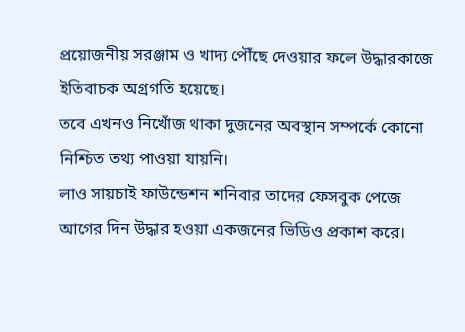প্রয়োজনীয় সরঞ্জাম ও খাদ্য পৌঁছে দেওয়ার ফলে উদ্ধারকাজে ইতিবাচক অগ্রগতি হয়েছে।
তবে এখনও নিখোঁজ থাকা দুজনের অবস্থান সম্পর্কে কোনো নিশ্চিত তথ্য পাওয়া যায়নি।
লাও সায়চাই ফাউন্ডেশন শনিবার তাদের ফেসবুক পেজে আগের দিন উদ্ধার হওয়া একজনের ভিডিও প্রকাশ করে।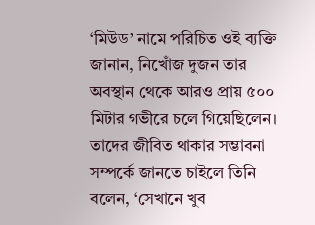‘মিউড’ নামে পরিচিত ওই ব্যক্তি জানান, নিখোঁজ দুজন তার অবস্থান থেকে আরও প্রায় ৫০০ মিটার গভীরে চলে গিয়েছিলেন।
তাদের জীবিত থাকার সম্ভাবনা সম্পর্কে জানতে চাইলে তিনি বলেন, ‘সেখানে খুব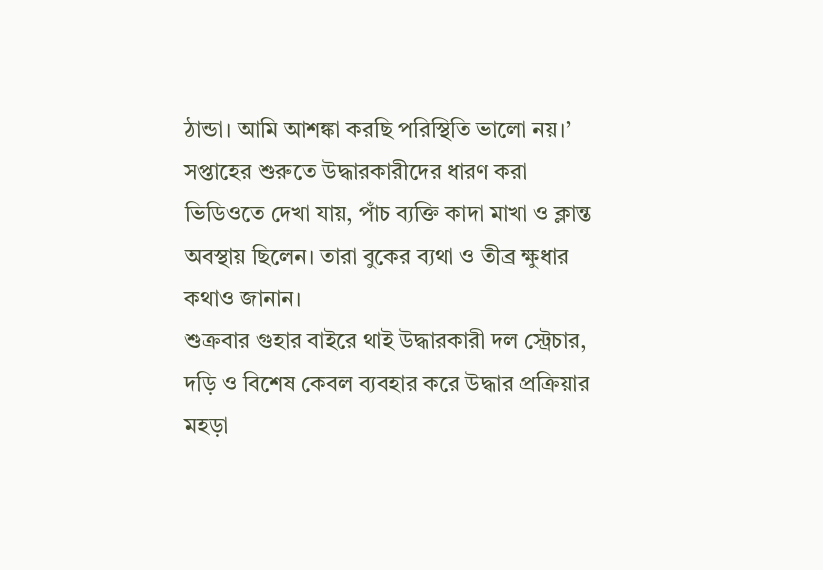ঠান্ডা। আমি আশঙ্কা করছি পরিস্থিতি ভালো নয়।’
সপ্তাহের শুরুতে উদ্ধারকারীদের ধারণ করা ভিডিওতে দেখা যায়, পাঁচ ব্যক্তি কাদা মাখা ও ক্লান্ত অবস্থায় ছিলেন। তারা বুকের ব্যথা ও তীব্র ক্ষুধার কথাও জানান।
শুক্রবার গুহার বাইরে থাই উদ্ধারকারী দল স্ট্রেচার, দড়ি ও বিশেষ কেবল ব্যবহার করে উদ্ধার প্রক্রিয়ার মহড়া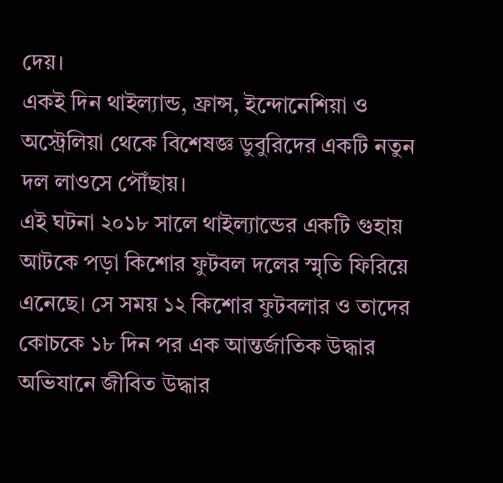দেয়।
একই দিন থাইল্যান্ড, ফ্রান্স, ইন্দোনেশিয়া ও অস্ট্রেলিয়া থেকে বিশেষজ্ঞ ডুবুরিদের একটি নতুন দল লাওসে পৌঁছায়।
এই ঘটনা ২০১৮ সালে থাইল্যান্ডের একটি গুহায় আটকে পড়া কিশোর ফুটবল দলের স্মৃতি ফিরিয়ে এনেছে। সে সময় ১২ কিশোর ফুটবলার ও তাদের কোচকে ১৮ দিন পর এক আন্তর্জাতিক উদ্ধার অভিযানে জীবিত উদ্ধার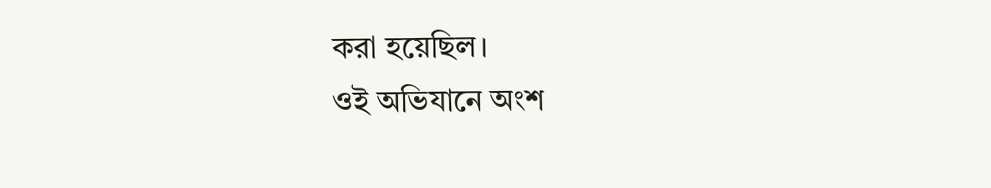করা হয়েছিল।
ওই অভিযানে অংশ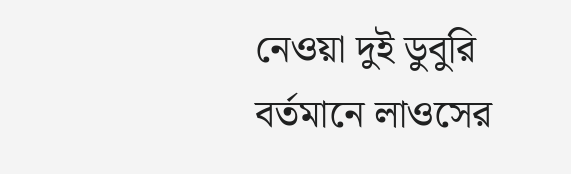নেওয়া দুই ডুবুরি বর্তমানে লাওসের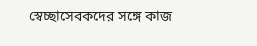স্বেচ্ছাসেবকদের সঙ্গে কাজ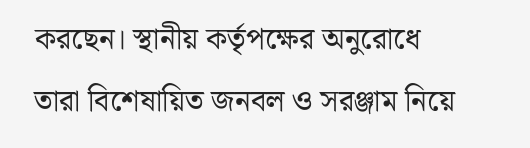করছেন। স্থানীয় কর্তৃপক্ষের অনুরোধে তারা বিশেষায়িত জনবল ও সরঞ্জাম নিয়ে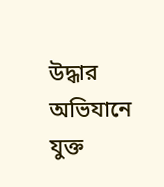উদ্ধার অভিযানে যুক্ত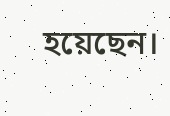হয়েছেন।